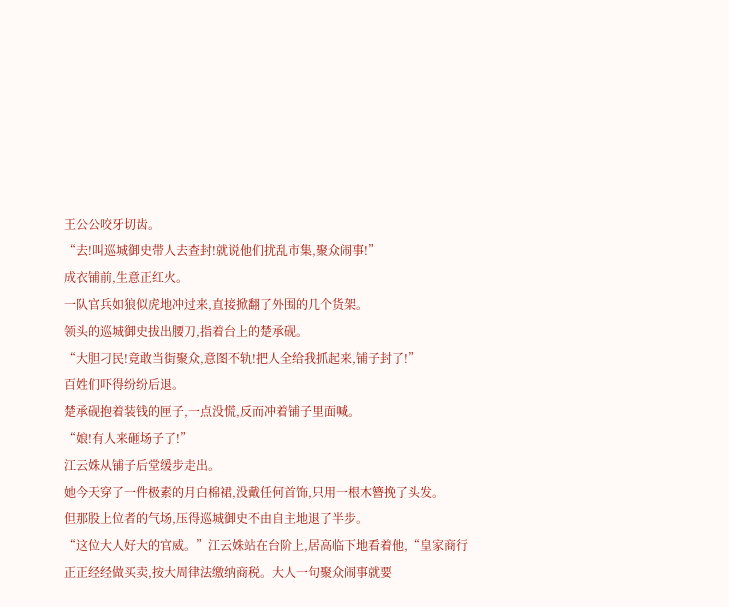王公公咬牙切齿。
“去!叫巡城御史带人去查封!就说他们扰乱市集,聚众闹事!”
成衣铺前,生意正红火。
一队官兵如狼似虎地冲过来,直接掀翻了外围的几个货架。
领头的巡城御史拔出腰刀,指着台上的楚承砚。
“大胆刁民!竟敢当街聚众,意图不轨!把人全给我抓起来,铺子封了!”
百姓们吓得纷纷后退。
楚承砚抱着装钱的匣子,一点没慌,反而冲着铺子里面喊。
“娘!有人来砸场子了!”
江云姝从铺子后堂缓步走出。
她今天穿了一件极素的月白棉裙,没戴任何首饰,只用一根木簪挽了头发。
但那股上位者的气场,压得巡城御史不由自主地退了半步。
“这位大人好大的官威。”江云姝站在台阶上,居高临下地看着他,“皇家商行正正经经做买卖,按大周律法缴纳商税。大人一句聚众闹事就要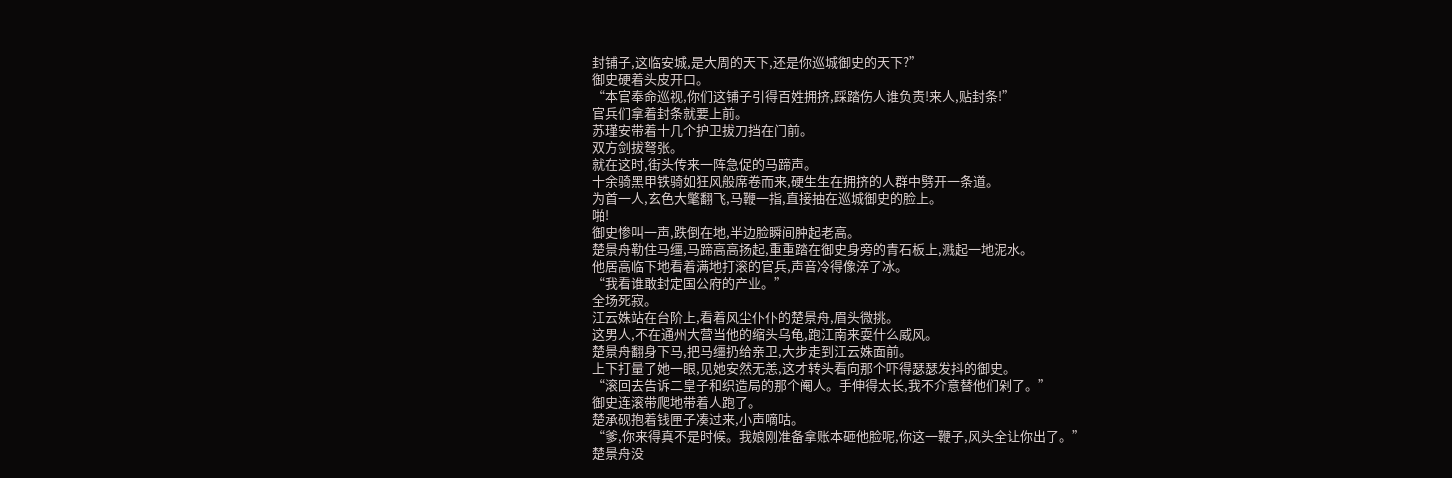封铺子,这临安城,是大周的天下,还是你巡城御史的天下?”
御史硬着头皮开口。
“本官奉命巡视,你们这铺子引得百姓拥挤,踩踏伤人谁负责!来人,贴封条!”
官兵们拿着封条就要上前。
苏瑾安带着十几个护卫拔刀挡在门前。
双方剑拔弩张。
就在这时,街头传来一阵急促的马蹄声。
十余骑黑甲铁骑如狂风般席卷而来,硬生生在拥挤的人群中劈开一条道。
为首一人,玄色大氅翻飞,马鞭一指,直接抽在巡城御史的脸上。
啪!
御史惨叫一声,跌倒在地,半边脸瞬间肿起老高。
楚景舟勒住马缰,马蹄高高扬起,重重踏在御史身旁的青石板上,溅起一地泥水。
他居高临下地看着满地打滚的官兵,声音冷得像淬了冰。
“我看谁敢封定国公府的产业。”
全场死寂。
江云姝站在台阶上,看着风尘仆仆的楚景舟,眉头微挑。
这男人,不在通州大营当他的缩头乌龟,跑江南来耍什么威风。
楚景舟翻身下马,把马缰扔给亲卫,大步走到江云姝面前。
上下打量了她一眼,见她安然无恙,这才转头看向那个吓得瑟瑟发抖的御史。
“滚回去告诉二皇子和织造局的那个阉人。手伸得太长,我不介意替他们剁了。”
御史连滚带爬地带着人跑了。
楚承砚抱着钱匣子凑过来,小声嘀咕。
“爹,你来得真不是时候。我娘刚准备拿账本砸他脸呢,你这一鞭子,风头全让你出了。”
楚景舟没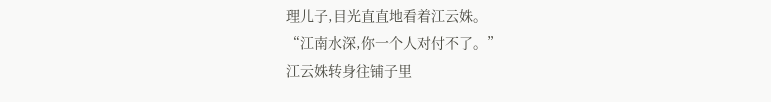理儿子,目光直直地看着江云姝。
“江南水深,你一个人对付不了。”
江云姝转身往铺子里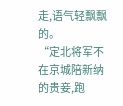走,语气轻飘飘的。
“定北将军不在京城陪新纳的贵妾,跑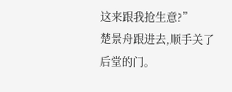这来跟我抢生意?”
楚景舟跟进去,顺手关了后堂的门。